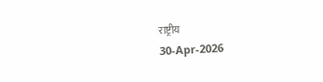राष्ट्रीय
30-Apr-2026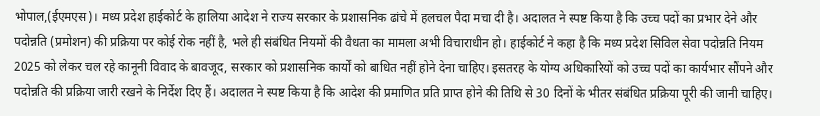भोपाल,(ईएमएस)। मध्य प्रदेश हाईकोर्ट के हालिया आदेश ने राज्य सरकार के प्रशासनिक ढांचे में हलचल पैदा मचा दी है। अदालत ने स्पष्ट किया है कि उच्च पदों का प्रभार देने और पदोन्नति (प्रमोशन) की प्रक्रिया पर कोई रोक नहीं है, भले ही संबंधित नियमों की वैधता का मामला अभी विचाराधीन हो। हाईकोर्ट ने कहा है कि मध्य प्रदेश सिविल सेवा पदोन्नति नियम 2025 को लेकर चल रहे कानूनी विवाद के बावजूद, सरकार को प्रशासनिक कार्यों को बाधित नहीं होने देना चाहिए। इसतरह के योग्य अधिकारियों को उच्च पदों का कार्यभार सौंपने और पदोन्नति की प्रक्रिया जारी रखने के निर्देश दिए हैं। अदालत ने स्पष्ट किया है कि आदेश की प्रमाणित प्रति प्राप्त होने की तिथि से 30 दिनों के भीतर संबंधित प्रक्रिया पूरी की जानी चाहिए।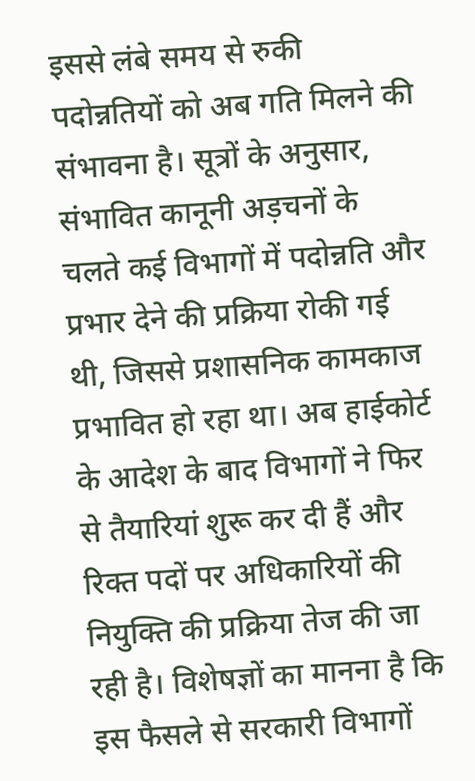इससे लंबे समय से रुकी पदोन्नतियों को अब गति मिलने की संभावना है। सूत्रों के अनुसार, संभावित कानूनी अड़चनों के चलते कई विभागों में पदोन्नति और प्रभार देने की प्रक्रिया रोकी गई थी, जिससे प्रशासनिक कामकाज प्रभावित हो रहा था। अब हाईकोर्ट के आदेश के बाद विभागों ने फिर से तैयारियां शुरू कर दी हैं और रिक्त पदों पर अधिकारियों की नियुक्ति की प्रक्रिया तेज की जा रही है। विशेषज्ञों का मानना है कि इस फैसले से सरकारी विभागों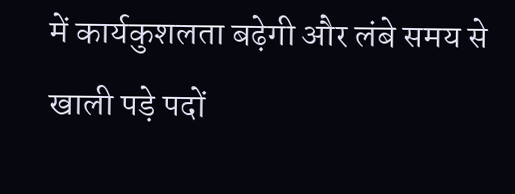में कार्यकुशलता बढ़ेगी और लंबे समय से खाली पड़े पदों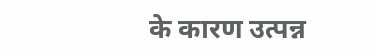के कारण उत्पन्न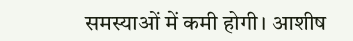समस्याओं में कमी होगी। आशीष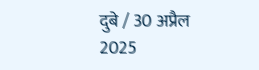दुबे / 30 अप्रैल 2025